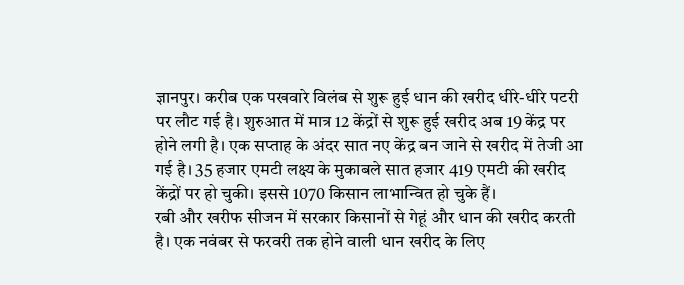ज्ञानपुर। करीब एक पखवारे विलंब से शुरू हुई धान की खरीद धीरे-धीरे पटरी पर लौट गई है। शुरुआत में मात्र 12 केंद्रों से शुरू हुई खरीद अब 19 केंद्र पर होने लगी है। एक सप्ताह के अंदर सात नए केंद्र बन जाने से खरीद में तेजी आ गई है। 35 हजार एमटी लक्ष्य के मुकाबले सात हजार 419 एमटी की खरीद केंद्रों पर हो चुकी। इससे 1070 किसान लाभान्वित हो चुके हैं।
रबी और खरीफ सीजन में सरकार किसानों से गेहूं और धान की खरीद करती है। एक नवंबर से फरवरी तक होने वाली धान खरीद के लिए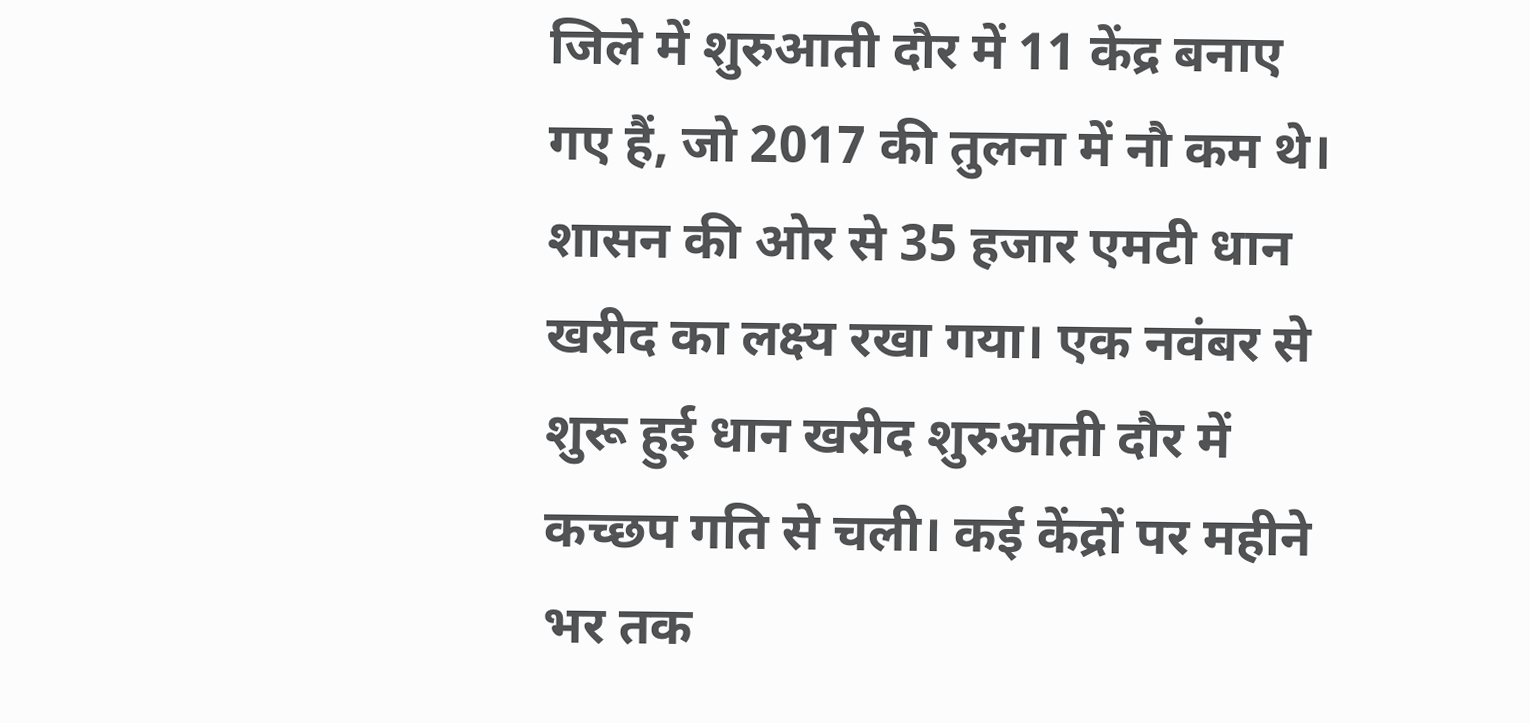जिले में शुरुआती दौर में 11 केंद्र बनाए गए हैं, जो 2017 की तुलना में नौ कम थे। शासन की ओर से 35 हजार एमटी धान खरीद का लक्ष्य रखा गया। एक नवंबर से शुरू हुई धान खरीद शुरुआती दौर में कच्छप गति से चली। कई केंद्रों पर महीने भर तक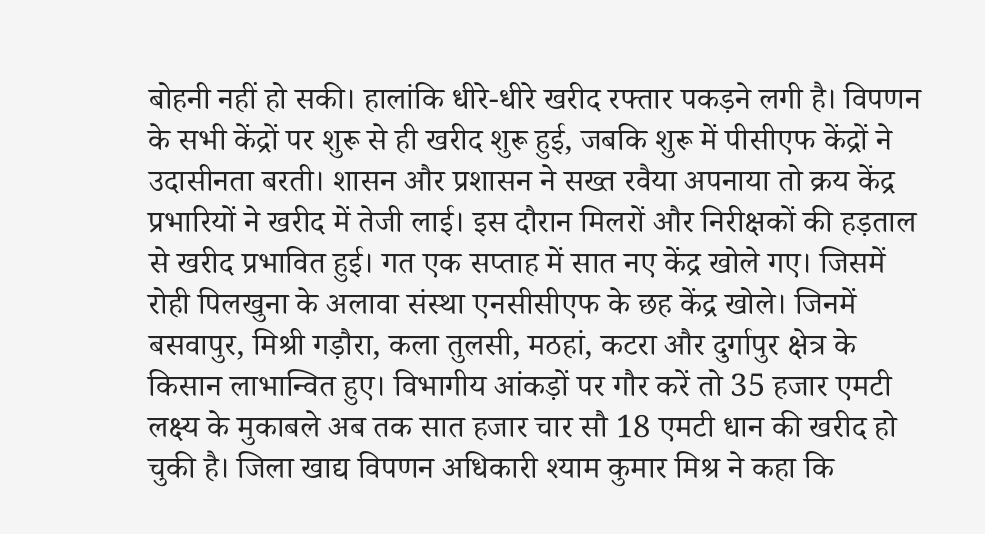बोहनी नहीं हो सकी। हालांकि धीरे-धीरे खरीद रफ्तार पकड़ने लगी है। विपणन के सभी केंद्रों पर शुरू से ही खरीद शुरू हुई, जबकि शुरू में पीसीएफ केंद्रों ने उदासीनता बरती। शासन और प्रशासन ने सख्त रवैया अपनाया तो क्रय केंद्र प्रभारियों ने खरीद में तेजी लाई। इस दौरान मिलरों और निरीक्षकों की हड़ताल से खरीद प्रभावित हुई। गत एक सप्ताह में सात नए केंद्र खोले गए। जिसमें रोही पिलखुना के अलावा संस्था एनसीसीएफ के छह केंद्र खोले। जिनमें बसवापुर, मिश्री गड़ौरा, कला तुलसी, मठहां, कटरा और दुर्गापुर क्षेत्र के किसान लाभान्वित हुए। विभागीय आंकड़ों पर गौर करें तो 35 हजार एमटी लक्ष्य के मुकाबले अब तक सात हजार चार सौ 18 एमटी धान की खरीद हो चुकी है। जिला खाद्य विपणन अधिकारी श्याम कुमार मिश्र ने कहा कि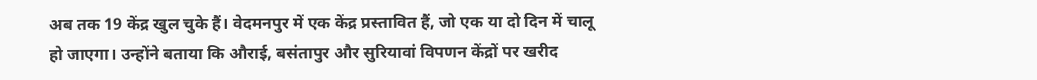अब तक 19 केंद्र खुल चुके हैं। वेदमनपुर में एक केंद्र प्रस्तावित हैं, जो एक या दो दिन में चालू हो जाएगा। उन्होंने बताया कि औराई, बसंतापुर और सुरियावां विपणन केंद्रों पर खरीद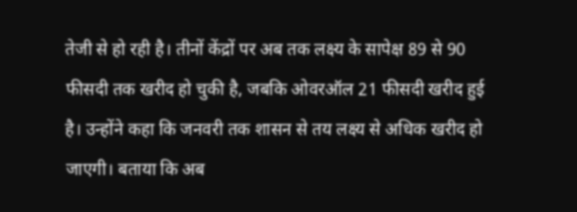तेजी से हो रही है। तीनों केंद्रों पर अब तक लक्ष्य के सापेक्ष 89 से 90 फीसदी तक खरीद हो चुकी है, जबकि ओवरऑल 21 फीसदी खरीद हुई है। उन्होंने कहा कि जनवरी तक शासन से तय लक्ष्य से अधिक खरीद हो जाएगी। बताया कि अब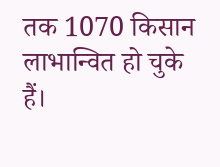तक 1070 किसान लाभान्वित हो चुके हैं।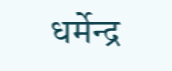धर्मेन्द्र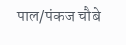पाल/पंकज चौबे